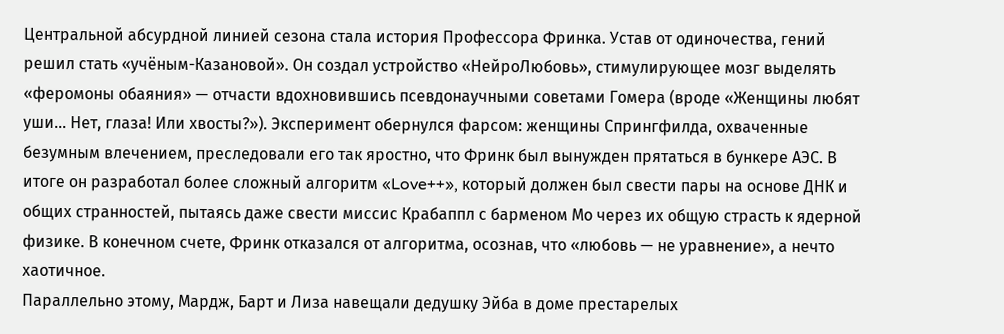Центральной абсурдной линией сезона стала история Профессора Фринка. Устав от одиночества, гений решил стать «учёным-Казановой». Он создал устройство «НейроЛюбовь», стимулирующее мозг выделять «феромоны обаяния» — отчасти вдохновившись псевдонаучными советами Гомера (вроде «Женщины любят уши… Нет, глаза! Или хвосты?»). Эксперимент обернулся фарсом: женщины Спрингфилда, охваченные безумным влечением, преследовали его так яростно, что Фринк был вынужден прятаться в бункере АЭС. В итоге он разработал более сложный алгоритм «Love++», который должен был свести пары на основе ДНК и общих странностей, пытаясь даже свести миссис Крабаппл с барменом Мо через их общую страсть к ядерной физике. В конечном счете, Фринк отказался от алгоритма, осознав, что «любовь — не уравнение», а нечто хаотичное.
Параллельно этому, Мардж, Барт и Лиза навещали дедушку Эйба в доме престарелых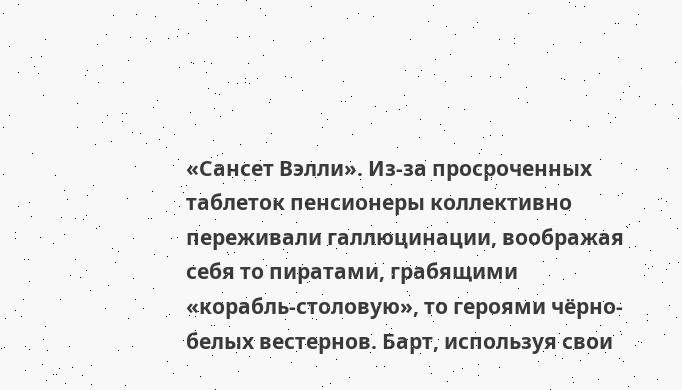«Сансет Вэлли». Из-за просроченных таблеток пенсионеры коллективно переживали галлюцинации, воображая себя то пиратами, грабящими «корабль-столовую», то героями чёрно-белых вестернов. Барт, используя свои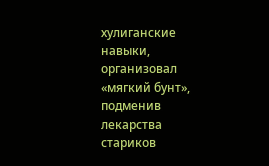хулиганские навыки, организовал «мягкий бунт», подменив лекарства стариков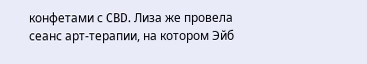конфетами с CBD. Лиза же провела сеанс арт-терапии, на котором Эйб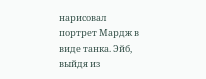нарисовал портрет Мардж в виде танка. Эйб, выйдя из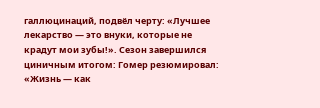галлюцинаций, подвёл черту: «Лучшее лекарство — это внуки, которые не крадут мои зубы!». Сезон завершился циничным итогом: Гомер резюмировал: «Жизнь — как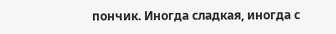пончик. Иногда сладкая, иногда с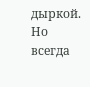дыркой. Но всегда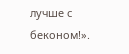лучше с беконом!».